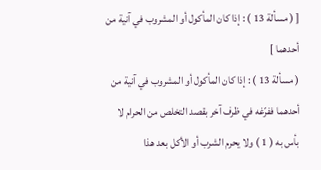[ ( مسألة 13 ) : إذا كان المأكول أو المشروب في آنية من أحدهما ]
( مسألة 13 ) : إذا كان المأكول أو المشروب في آنية من أحدهما ففرّغه في ظرف آخر بقصد التخلص من الحرام لا بأس به ( 1 ) ولا يحرم الشرب أو الأكل بعد هذا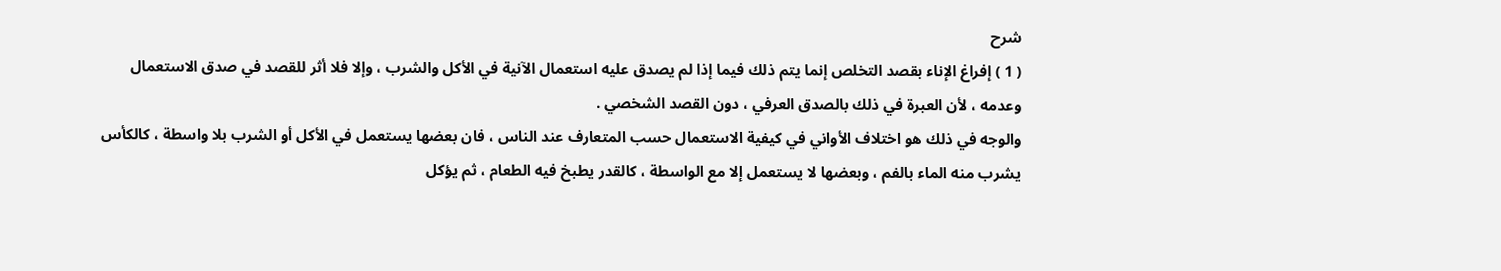شرح
( 1 ) إفراغ الإناء بقصد التخلص إنما يتم ذلك فيما إذا لم يصدق عليه استعمال الآنية في الأكل والشرب ، وإلا فلا أثر للقصد في صدق الاستعمال وعدمه ، لأن العبرة في ذلك بالصدق العرفي ، دون القصد الشخصي .
والوجه في ذلك هو اختلاف الأواني في كيفية الاستعمال حسب المتعارف عند الناس ، فان بعضها يستعمل في الأكل أو الشرب بلا واسطة ، كالكأس يشرب منه الماء بالفم ، وبعضها لا يستعمل إلا مع الواسطة ، كالقدر يطبخ فيه الطعام ، ثم يؤكل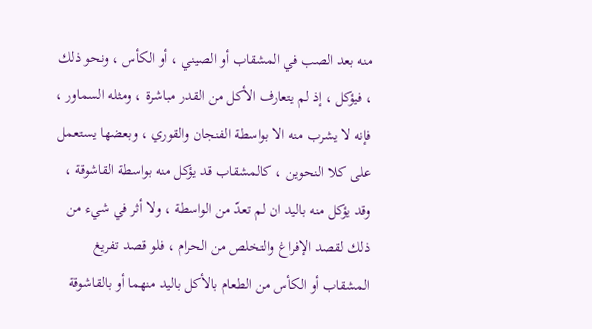منه بعد الصب في المشقاب أو الصيني ، أو الكأس ، ونحو ذلك ، فيؤكل ، إذ لم يتعارف الأكل من القدر مباشرة ، ومثله السماور ، فإنه لا يشرب منه الا بواسطة الفنجان والقوري ، وبعضها يستعمل على كلا النحوين ، كالمشقاب قد يؤكل منه بواسطة القاشوقة ، وقد يؤكل منه باليد ان لم تعدّ من الواسطة ، ولا أثر في شيء من ذلك لقصد الإفراغ والتخلص من الحرام ، فلو قصد تفريغ المشقاب أو الكأس من الطعام بالأكل باليد منهما أو بالقاشوقة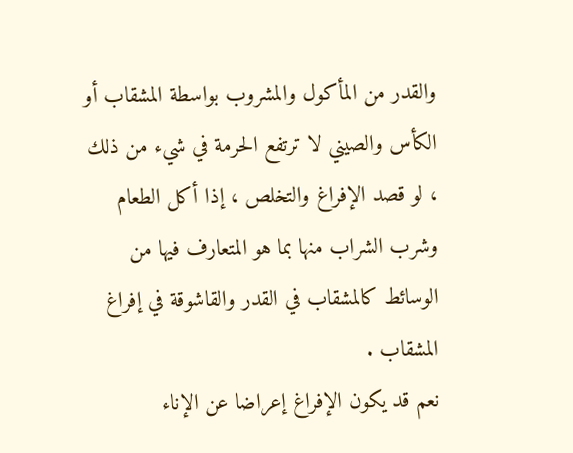والقدر من المأكول والمشروب بواسطة المشقاب أو الكأس والصيني لا ترتفع الحرمة في شيء من ذلك ، لو قصد الإفراغ والتخلص ، إذا أكل الطعام وشرب الشراب منها بما هو المتعارف فيها من الوسائط كالمشقاب في القدر والقاشوقة في إفراغ المشقاب .
نعم قد يكون الإفراغ إعراضا عن الإناء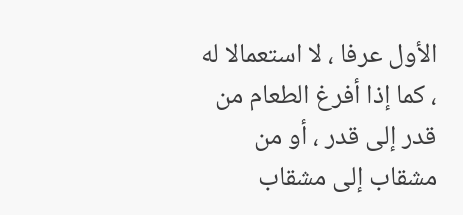الأول عرفا ، لا استعمالا له ، كما إذا أفرغ الطعام من قدر إلى قدر ، أو من مشقاب إلى مشقاب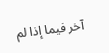آخر فيما إذا لم